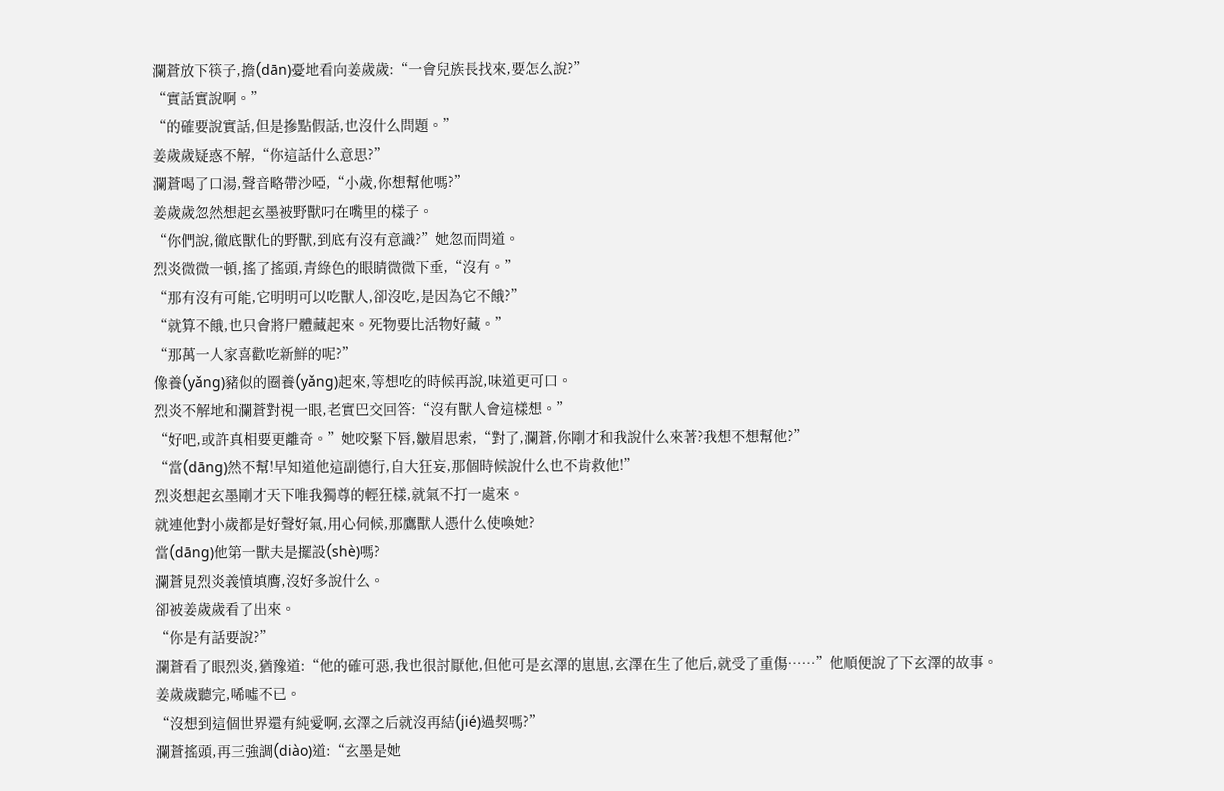瀾蒼放下筷子,擔(dān)憂地看向姜歲歲:“一會兒族長找來,要怎么說?”
“實話實說啊。”
“的確要說實話,但是摻點假話,也沒什么問題。”
姜歲歲疑惑不解,“你這話什么意思?”
瀾蒼喝了口湯,聲音略帶沙啞,“小歲,你想幫他嗎?”
姜歲歲忽然想起玄墨被野獸叼在嘴里的樣子。
“你們說,徹底獸化的野獸,到底有沒有意識?”她忽而問道。
烈炎微微一頓,搖了搖頭,青綠色的眼睛微微下垂,“沒有。”
“那有沒有可能,它明明可以吃獸人,卻沒吃,是因為它不餓?”
“就算不餓,也只會將尸體藏起來。死物要比活物好藏。”
“那萬一人家喜歡吃新鮮的呢?”
像養(yǎng)豬似的圈養(yǎng)起來,等想吃的時候再說,味道更可口。
烈炎不解地和瀾蒼對視一眼,老實巴交回答:“沒有獸人會這樣想。”
“好吧,或許真相要更離奇。”她咬緊下唇,皺眉思索,“對了,瀾蒼,你剛才和我說什么來著?我想不想幫他?”
“當(dāng)然不幫!早知道他這副德行,自大狂妄,那個時候說什么也不肯救他!”
烈炎想起玄墨剛才天下唯我獨尊的輕狂樣,就氣不打一處來。
就連他對小歲都是好聲好氣,用心伺候,那鷹獸人憑什么使喚她?
當(dāng)他第一獸夫是擺設(shè)嗎?
瀾蒼見烈炎義憤填膺,沒好多說什么。
卻被姜歲歲看了出來。
“你是有話要說?”
瀾蒼看了眼烈炎,猶豫道:“他的確可惡,我也很討厭他,但他可是玄澤的崽崽,玄澤在生了他后,就受了重傷……”他順便說了下玄澤的故事。
姜歲歲聽完,唏噓不已。
“沒想到這個世界還有純愛啊,玄澤之后就沒再結(jié)過契嗎?”
瀾蒼搖頭,再三強調(diào)道:“玄墨是她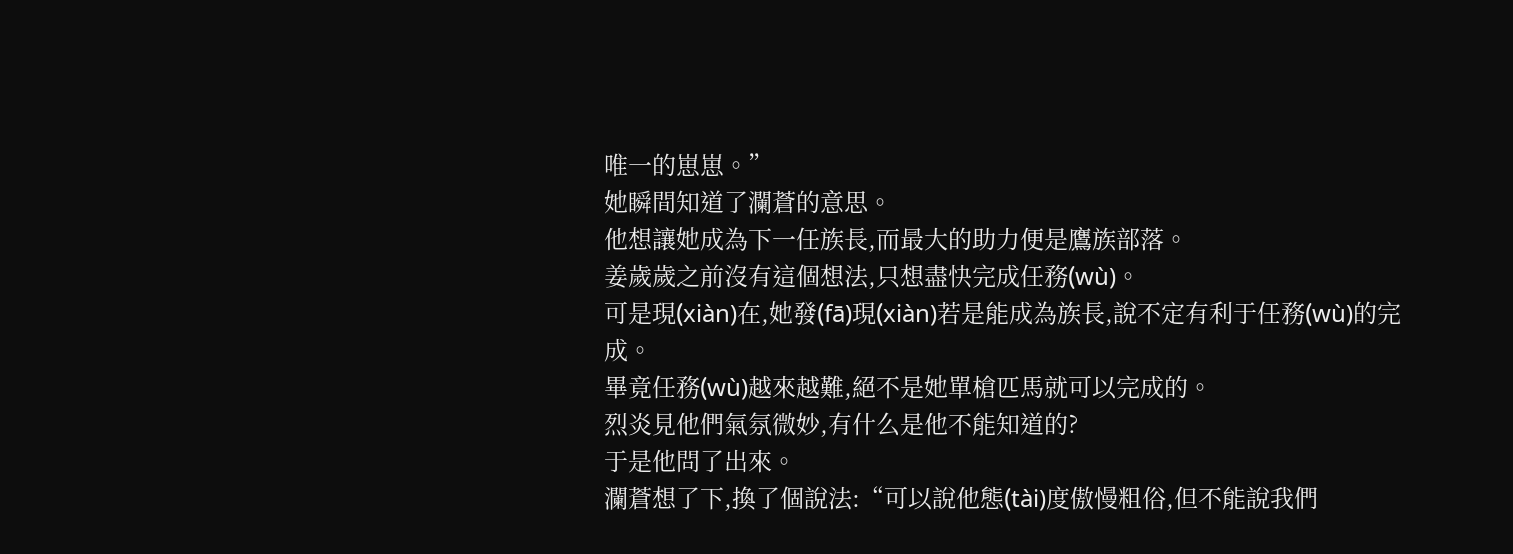唯一的崽崽。”
她瞬間知道了瀾蒼的意思。
他想讓她成為下一任族長,而最大的助力便是鷹族部落。
姜歲歲之前沒有這個想法,只想盡快完成任務(wù)。
可是現(xiàn)在,她發(fā)現(xiàn)若是能成為族長,說不定有利于任務(wù)的完成。
畢竟任務(wù)越來越難,絕不是她單槍匹馬就可以完成的。
烈炎見他們氣氛微妙,有什么是他不能知道的?
于是他問了出來。
瀾蒼想了下,換了個說法:“可以說他態(tài)度傲慢粗俗,但不能說我們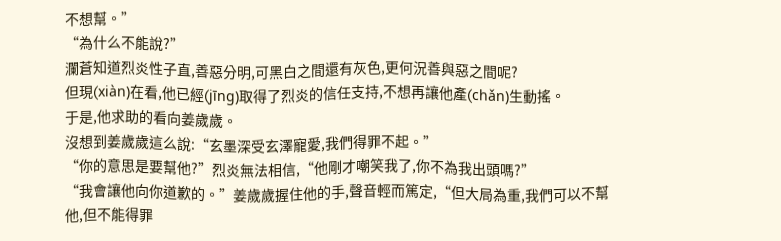不想幫。”
“為什么不能說?”
瀾蒼知道烈炎性子直,善惡分明,可黑白之間還有灰色,更何況善與惡之間呢?
但現(xiàn)在看,他已經(jīng)取得了烈炎的信任支持,不想再讓他產(chǎn)生動搖。
于是,他求助的看向姜歲歲。
沒想到姜歲歲這么說:“玄墨深受玄澤寵愛,我們得罪不起。”
“你的意思是要幫他?”烈炎無法相信,“他剛才嘲笑我了,你不為我出頭嗎?”
“我會讓他向你道歉的。”姜歲歲握住他的手,聲音輕而篤定,“但大局為重,我們可以不幫他,但不能得罪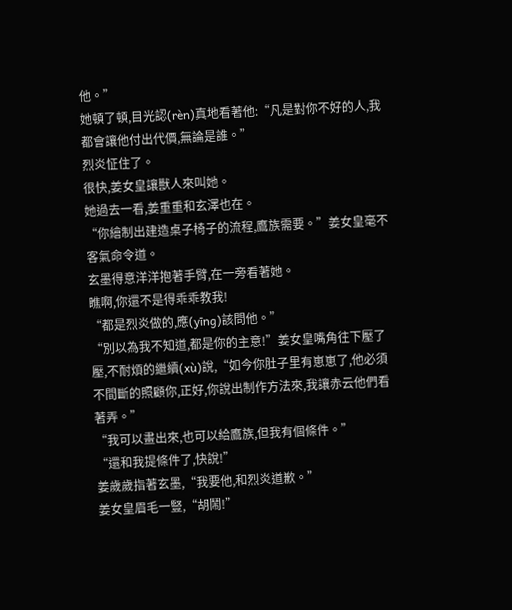他。”
她頓了頓,目光認(rèn)真地看著他:“凡是對你不好的人,我都會讓他付出代價,無論是誰。”
烈炎怔住了。
很快,姜女皇讓獸人來叫她。
她過去一看,姜重重和玄澤也在。
“你繪制出建造桌子椅子的流程,鷹族需要。”姜女皇毫不客氣命令道。
玄墨得意洋洋抱著手臂,在一旁看著她。
瞧啊,你還不是得乖乖教我!
“都是烈炎做的,應(yīng)該問他。”
“別以為我不知道,都是你的主意!”姜女皇嘴角往下壓了壓,不耐煩的繼續(xù)說,“如今你肚子里有崽崽了,他必須不間斷的照顧你,正好,你說出制作方法來,我讓赤云他們看著弄。”
“我可以畫出來,也可以給鷹族,但我有個條件。”
“還和我提條件了,快說!”
姜歲歲指著玄墨,“我要他,和烈炎道歉。”
姜女皇眉毛一豎,“胡鬧!”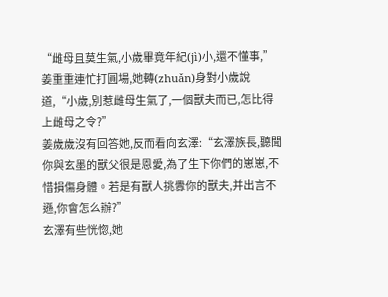“雌母且莫生氣,小歲畢竟年紀(jì)小,還不懂事,”姜重重連忙打圓場,她轉(zhuǎn)身對小歲說道,“小歲,別惹雌母生氣了,一個獸夫而已,怎比得上雌母之令?”
姜歲歲沒有回答她,反而看向玄澤:“玄澤族長,聽聞你與玄墨的獸父很是恩愛,為了生下你們的崽崽,不惜損傷身體。若是有獸人挑釁你的獸夫,并出言不遜,你會怎么辦?”
玄澤有些恍惚,她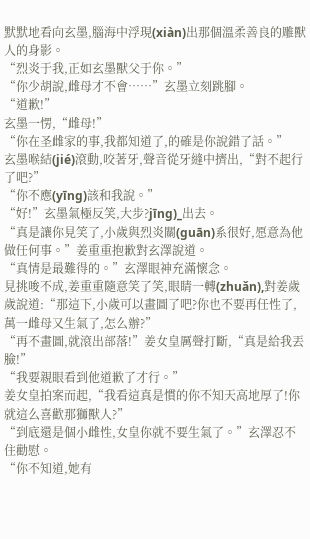默默地看向玄墨,腦海中浮現(xiàn)出那個溫柔善良的雕獸人的身影。
“烈炎于我,正如玄墨獸父于你。”
“你少胡說,雌母才不會……”玄墨立刻跳腳。
“道歉!”
玄墨一愣,“雌母!”
“你在圣雌家的事,我都知道了,的確是你說錯了話。”
玄墨喉結(jié)滾動,咬著牙,聲音從牙縫中擠出,“對不起行了吧?”
“你不應(yīng)該和我說。”
“好!”玄墨氣極反笑,大步?jīng)_出去。
“真是讓你見笑了,小歲與烈炎關(guān)系很好,愿意為他做任何事。”姜重重抱歉對玄澤說道。
“真情是最難得的。”玄澤眼神充滿懷念。
見挑唆不成,姜重重隨意笑了笑,眼睛一轉(zhuǎn),對姜歲歲說道:“那這下,小歲可以畫圖了吧?你也不要再任性了,萬一雌母又生氣了,怎么辦?”
“再不畫圖,就滾出部落!”姜女皇厲聲打斷,“真是給我丟臉!”
“我要親眼看到他道歉了才行。”
姜女皇拍案而起,“我看這真是慣的你不知天高地厚了!你就這么喜歡那獅獸人?”
“到底還是個小雌性,女皇你就不要生氣了。”玄澤忍不住勸慰。
“你不知道,她有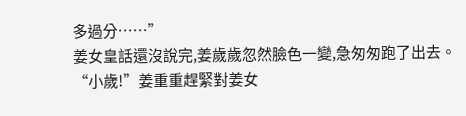多過分……”
姜女皇話還沒說完,姜歲歲忽然臉色一變,急匆匆跑了出去。
“小歲!”姜重重趕緊對姜女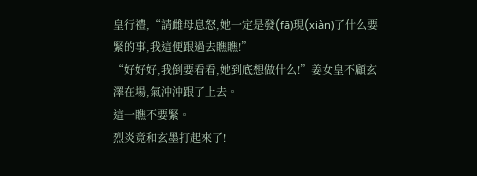皇行禮,“請雌母息怒,她一定是發(fā)現(xiàn)了什么要緊的事,我這便跟過去瞧瞧!”
“好好好,我倒要看看,她到底想做什么!”姜女皇不顧玄澤在場,氣沖沖跟了上去。
這一瞧不要緊。
烈炎竟和玄墨打起來了!